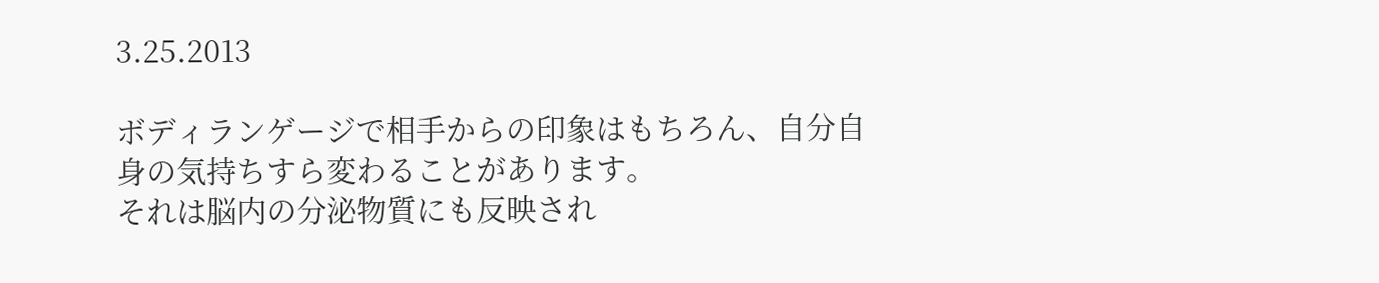3.25.2013

ボディランゲージで相手からの印象はもちろん、自分自身の気持ちすら変わることがあります。
それは脳内の分泌物質にも反映され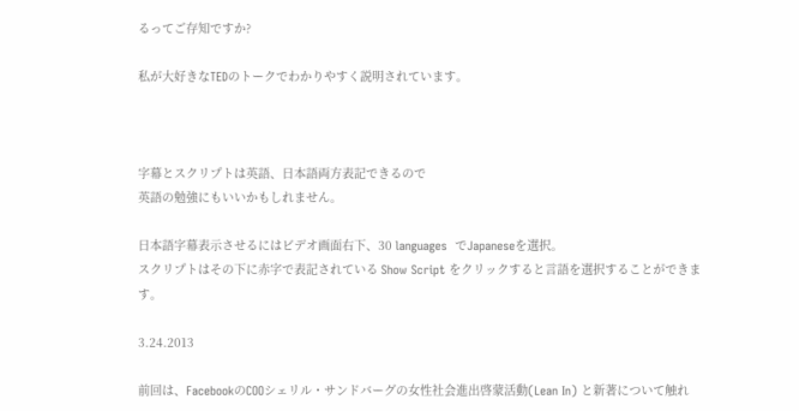るってご存知ですか?

私が大好きなTEDのトークでわかりやすく説明されています。



字幕とスクリプトは英語、日本語両方表記できるので
英語の勉強にもいいかもしれません。

日本語字幕表示させるにはビデオ画面右下、30 languages  でJapaneseを選択。
スクリプトはその下に赤字で表記されている Show Script をクリックすると言語を選択することができます。

3.24.2013

前回は、FacebookのCOOシェリル・サンドバーグの女性社会進出啓蒙活動(Lean In) と新著について触れ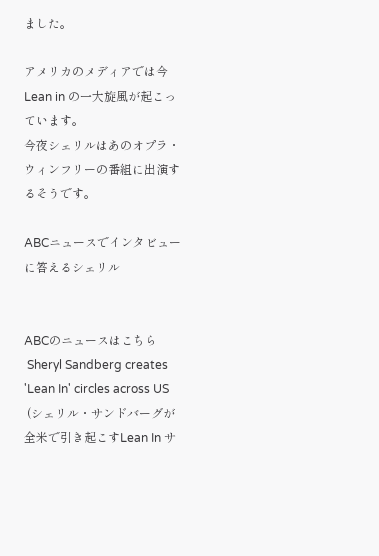ました。

アメリカのメディアでは今 Lean in の一大旋風が起こっています。
今夜シェリルはあのオプラ・ウィンフリーの番組に出演するそうです。

ABCニュースでインタビューに答えるシェリル


ABCのニュースはこちら
 Sheryl Sandberg creates 'Lean In' circles across US
 (シェリル・サンドバーグが全米で引き起こすLean In サ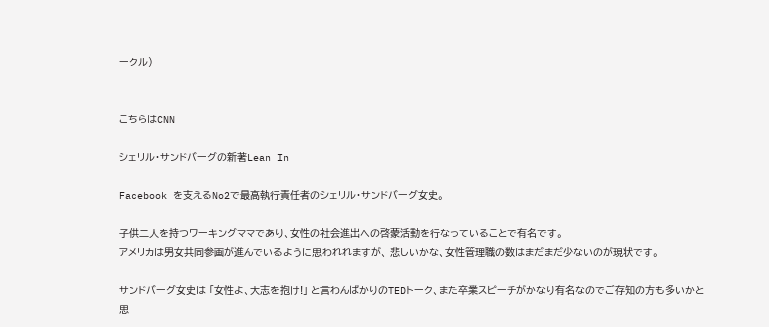ークル)


こちらはCNN

シェリル・サンドバーグの新著Lean In

Facebook を支えるNo2で最高執行責任者のシェリル・サンドバーグ女史。

子供二人を持つワーキングママであり、女性の社会進出への啓蒙活動を行なっていることで有名です。
アメリカは男女共同参画が進んでいるように思われれますが、 悲しいかな、女性管理職の数はまだまだ少ないのが現状です。

サンドバーグ女史は 「女性よ、大志を抱け!」 と言わんばかりのTEDトーク、また卒業スピーチがかなり有名なのでご存知の方も多いかと思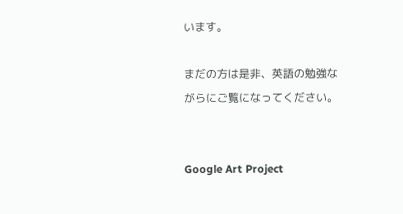います。

まだの方は是非、英語の勉強ながらにご覧になってください。


Google Art Project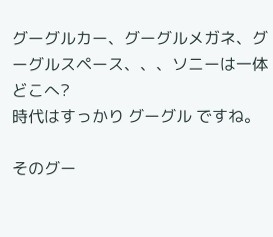グーグルカー、グーグルメガネ、グーグルスペース、、、ソニーは一体どこへ?
時代はすっかり グーグル ですね。

そのグー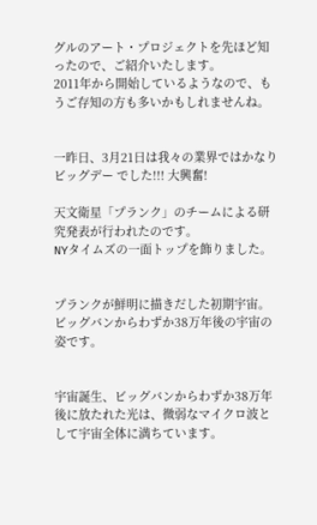グルのアート・プロジェクトを先ほど知ったので、ご紹介いたします。
2011年から開始しているようなので、もうご存知の方も多いかもしれませんね。


一昨日、3月21日は我々の業界ではかなり ビッグデー でした!!! 大興奮!

天文衛星「プランク」のチームによる研究発表が行われたのです。
NYタイムズの一面トップを飾りました。


プランクが鮮明に描きだした初期宇宙。
ビッグバンからわずか38万年後の宇宙の姿です。


宇宙誕生、ビッグバンからわずか38万年後に放たれた光は、微弱なマイクロ波として宇宙全体に満ちています。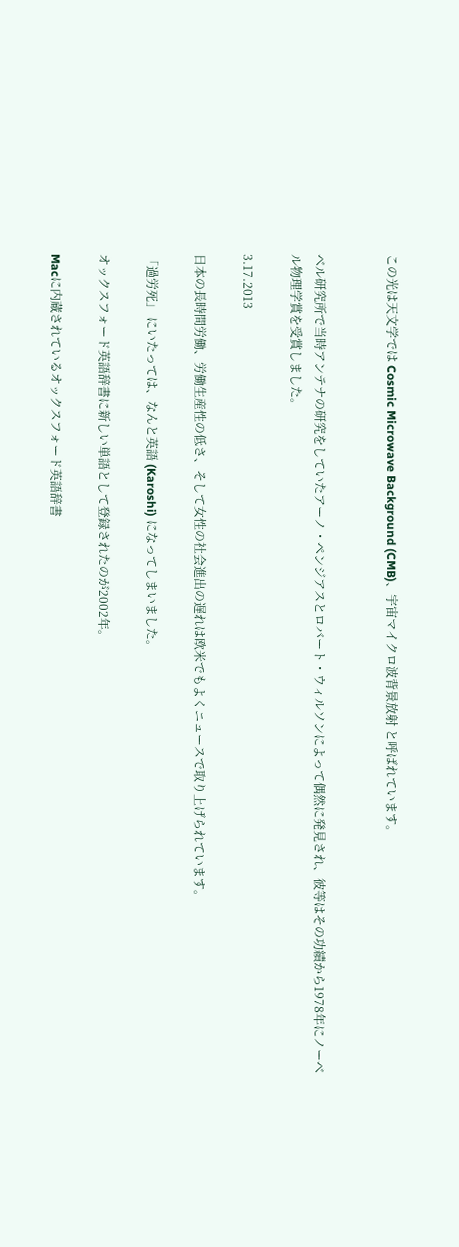この光は天文学では Cosmic Microwave Background (CMB)、宇宙マイクロ波背景放射 と呼ばれています。


ベル研究所で当時アンテナの研究をしていたアーノ・ペンジアスとロバート・ウィルソンによって偶然に発見され、彼等はその功績から1978年にノーベル物理学賞を受賞しました。

3.17.2013

日本の長時間労働、労働生産性の低さ、そして女性の社会進出の遅れは欧米でもよくニュースで取り上げられています。

「過労死」 にいたっては、なんと英語 (Karoshi) になってしまいました。

オックスフォード英語辞書に新しい単語として登録されたのが2002年。

Macに内蔵されているオックスフォード英語辞書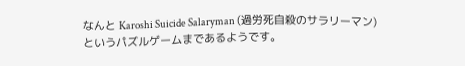なんと Karoshi Suicide Salaryman (過労死自殺のサラリーマン)というパズルゲームまであるようです。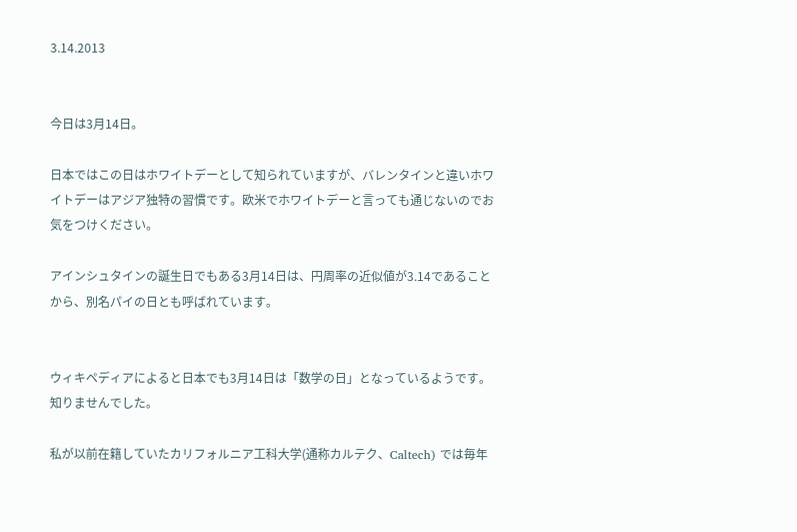3.14.2013


今日は3月14日。

日本ではこの日はホワイトデーとして知られていますが、バレンタインと違いホワイトデーはアジア独特の習慣です。欧米でホワイトデーと言っても通じないのでお気をつけください。

アインシュタインの誕生日でもある3月14日は、円周率の近似値が3.14であることから、別名パイの日とも呼ばれています。


ウィキペディアによると日本でも3月14日は「数学の日」となっているようです。知りませんでした。

私が以前在籍していたカリフォルニア工科大学(通称カルテク、Caltech) では毎年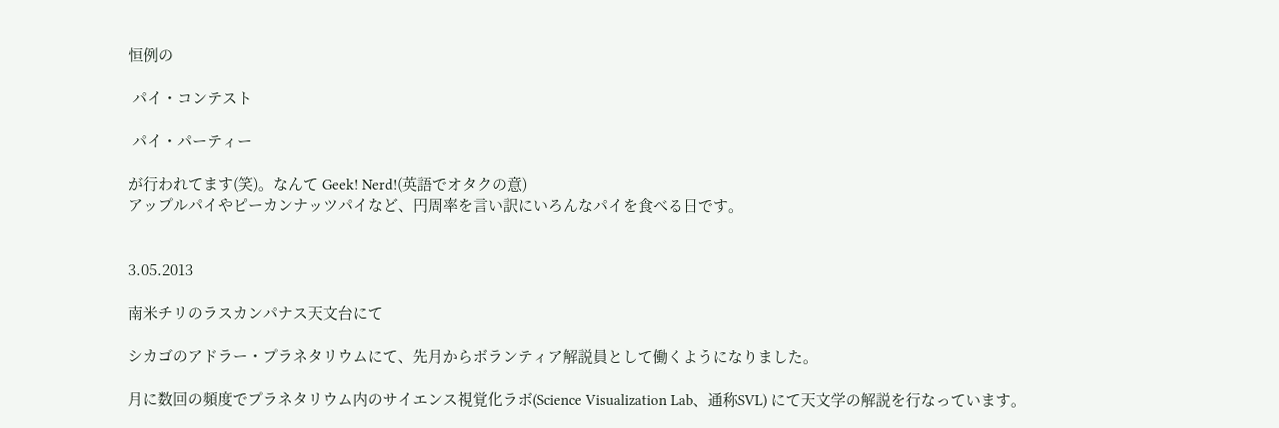恒例の

 パイ・コンテスト

 パイ・パーティー

が行われてます(笑)。なんて Geek! Nerd!(英語でオタクの意)
アップルパイやピーカンナッツパイなど、円周率を言い訳にいろんなパイを食べる日です。


3.05.2013

南米チリのラスカンパナス天文台にて

シカゴのアドラー・プラネタリウムにて、先月からボランティア解説員として働くようになりました。

月に数回の頻度でプラネタリウム内のサイエンス視覚化ラボ(Science Visualization Lab、通称SVL) にて天文学の解説を行なっています。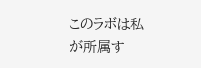このラボは私が所属す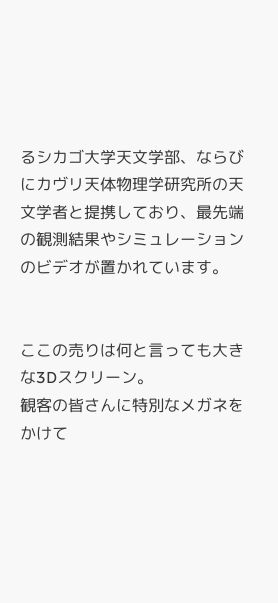るシカゴ大学天文学部、ならびにカヴリ天体物理学研究所の天文学者と提携しており、最先端の観測結果やシミュレーションのビデオが置かれています。


ここの売りは何と言っても大きな3Dスクリーン。
観客の皆さんに特別なメガネをかけて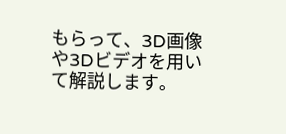もらって、3D画像や3Dビデオを用いて解説します。